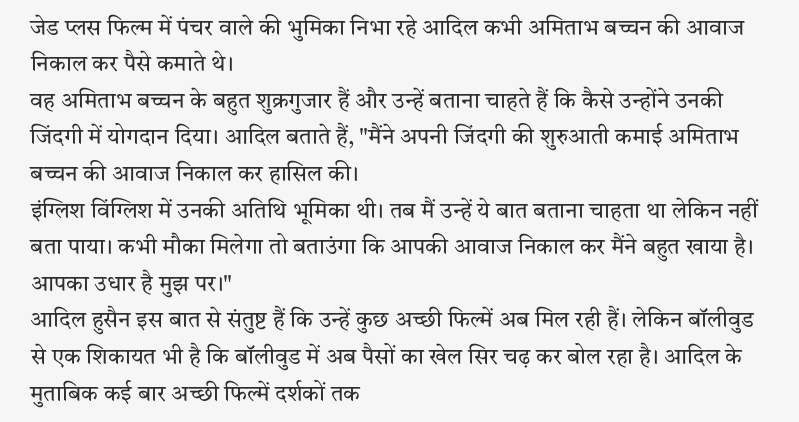जेड प्लस फिल्म में पंचर वाले की भुमिका निभा रहे आदिल कभी अमिताभ बच्चन की आवाज निकाल कर पैसे कमाते थे।
वह अमिताभ बच्चन के बहुत शुक्रगुजार हैं और उन्हें बताना चाहते हैं कि कैसे उन्होंने उनकी जिंदगी में योगदान दिया। आदिल बताते हैं, "मैंने अपनी जिंदगी की शुरुआती कमाई अमिताभ बच्चन की आवाज निकाल कर हासिल की।
इंग्लिश विंग्लिश में उनकी अतिथि भूमिका थी। तब मैं उन्हें ये बात बताना चाहता था लेकिन नहीं बता पाया। कभी मौका मिलेगा तो बताउंगा कि आपकी आवाज निकाल कर मैंने बहुत खाया है। आपका उधार है मुझ पर।"
आदिल हुसैन इस बात से संतुष्ट हैं कि उन्हें कुछ अच्छी फिल्में अब मिल रही हैं। लेकिन बॉलीवुड से एक शिकायत भी है कि बॉलीवुड में अब पैसों का खेल सिर चढ़ कर बोल रहा है। आदिल के मुताबिक कई बार अच्छी फिल्में दर्शकों तक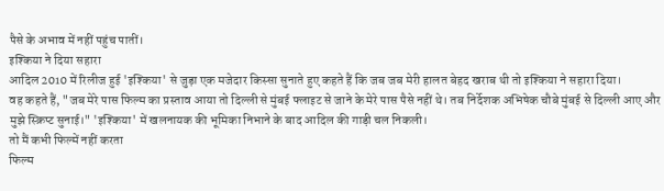पैसे के अभाव में नहीं पहुंच पातीं।
इश्किया ने दिया सहारा
आदिल 2010 में रिलीज हुई 'इश्किया' से जुड़ा एक मजेदार किस्सा सुनाते हुए कहते हैं कि जब जब मेरी हालत बेहद खराब थी तो इश्किया ने सहारा दिया।
वह कहते हैं, "जब मेरे पास फिल्म का प्रस्ताव आया तो दिल्ली से मुंबई फ्लाइट से जाने के मेरे पास पैसे नहीं थे। तब निर्देशक अभिषेक चौबे मुंबई से दिल्ली आए और मुझे स्क्रिप्ट सुनाई।" 'इश्किया' में खलनायक की भूमिका निभाने के बाद आदिल की गाड़ी चल निकली।
तो मैं कभी फिल्में नहीं करता
फिल्म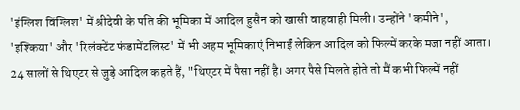'इंग्लिश विंग्लिश' में श्रीदेवी के पति की भूमिका में आदिल हुसैन को खासी वाहवाही मिली। उन्होंने 'कमीने', 'इश्किया' और 'रिलंक्टेंट फंडामेंटलिस्ट' में भी अहम भूमिकाएं निभाईं लेकिन आदिल को फिल्में करके मजा नहीं आता।
24 सालों से थिएटर से जुड़े आदिल कहते हैं, "थिएटर में पैसा नहीं है। अगर पैसे मिलते होते तो मैं कभी फिल्में नहीं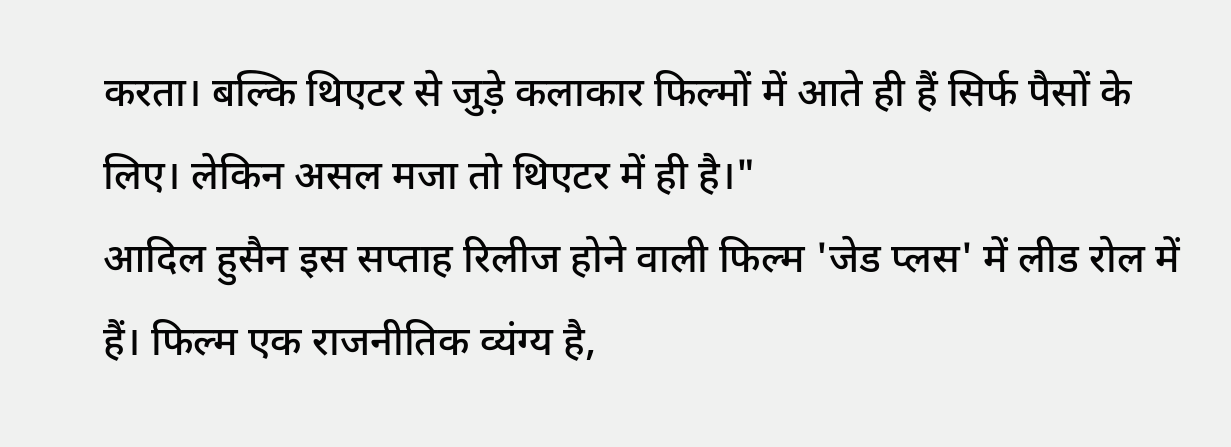करता। बल्कि थिएटर से जुड़े कलाकार फिल्मों में आते ही हैं सिर्फ पैसों के लिए। लेकिन असल मजा तो थिएटर में ही है।"
आदिल हुसैन इस सप्ताह रिलीज होने वाली फिल्म 'जेड प्लस' में लीड रोल में हैं। फिल्म एक राजनीतिक व्यंग्य है,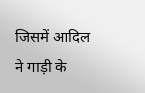जिसमें आदिल ने गाड़ी के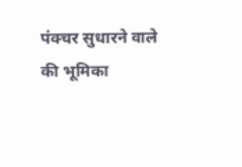पंक्चर सुधारने वाले की भूमिका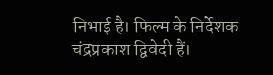निभाई है। फिल्म के निर्देशक चंद्रप्रकाश द्विवेदी हैं।